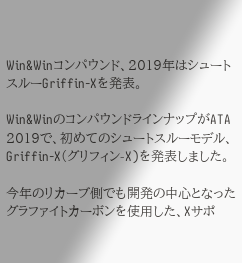Win&Winコンパウンド、2019年はシュートスルーGriffin-Xを発表。

Win&WinのコンパウンドラインナップがATA 2019で、初めてのシュートスルーモデル、Griffin-X(グリフィン-X)を発表しました。

今年のリカーブ側でも開発の中心となったグラファイトカーボンを使用した、Xサポ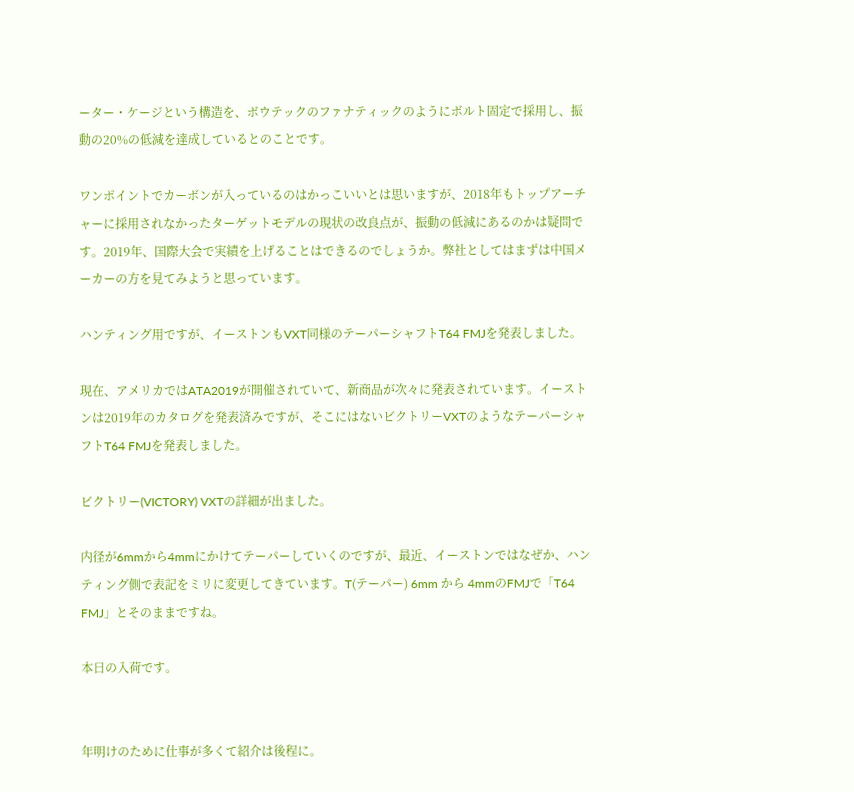ーター・ケージという構造を、ボウテックのファナティックのようにボルト固定で採用し、振動の20%の低減を達成しているとのことです。

ワンポイントでカーボンが入っているのはかっこいいとは思いますが、2018年もトップアーチャーに採用されなかったターゲットモデルの現状の改良点が、振動の低減にあるのかは疑問です。2019年、国際大会で実績を上げることはできるのでしょうか。弊社としてはまずは中国メーカーの方を見てみようと思っています。

ハンティング用ですが、イーストンもVXT同様のテーパーシャフトT64 FMJを発表しました。

現在、アメリカではATA2019が開催されていて、新商品が次々に発表されています。イーストンは2019年のカタログを発表済みですが、そこにはないビクトリーVXTのようなテーパーシャフトT64 FMJを発表しました。

ビクトリー(VICTORY) VXTの詳細が出ました。

内径が6mmから4mmにかけてテーパーしていくのですが、最近、イーストンではなぜか、ハンティング側で表記をミリに変更してきています。T(テーパー) 6mm から 4mmのFMJで「T64 FMJ」とそのままですね。

本日の入荷です。


年明けのために仕事が多くて紹介は後程に。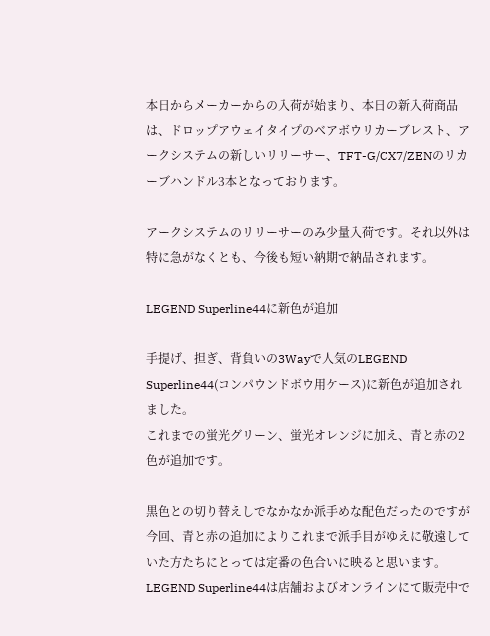本日からメーカーからの入荷が始まり、本日の新入荷商品は、ドロップアウェイタイプのベアボウリカーブレスト、アークシステムの新しいリリーサー、TFT-G/CX7/ZENのリカーブハンドル3本となっております。

アークシステムのリリーサーのみ少量入荷です。それ以外は特に急がなくとも、今後も短い納期で納品されます。

LEGEND Superline44に新色が追加

手提げ、担ぎ、背負いの3Wayで人気のLEGEND Superline44(コンパウンドボウ用ケース)に新色が追加されました。
これまでの蛍光グリーン、蛍光オレンジに加え、青と赤の2色が追加です。

黒色との切り替えしでなかなか派手めな配色だったのですが今回、青と赤の追加によりこれまで派手目がゆえに敬遠していた方たちにとっては定番の色合いに映ると思います。
LEGEND Superline44は店舗およびオンラインにて販売中で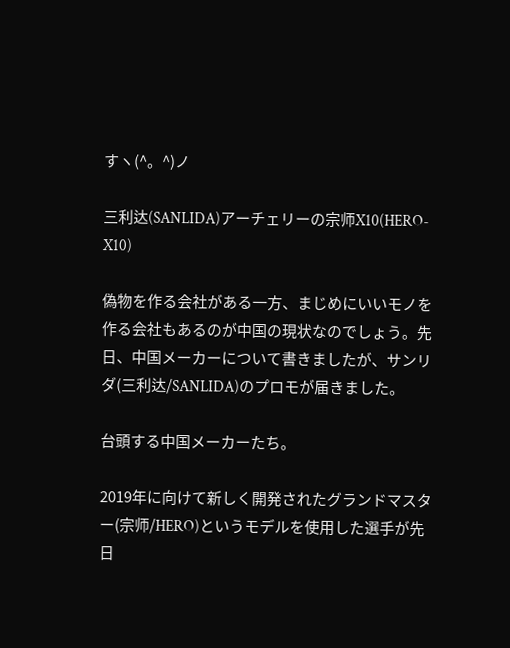すヽ(^。^)ノ

三利达(SANLIDA)アーチェリーの宗师X10(HERO-X10)

偽物を作る会社がある一方、まじめにいいモノを作る会社もあるのが中国の現状なのでしょう。先日、中国メーカーについて書きましたが、サンリダ(三利达/SANLIDA)のプロモが届きました。

台頭する中国メーカーたち。

2019年に向けて新しく開発されたグランドマスター(宗师/HERO)というモデルを使用した選手が先日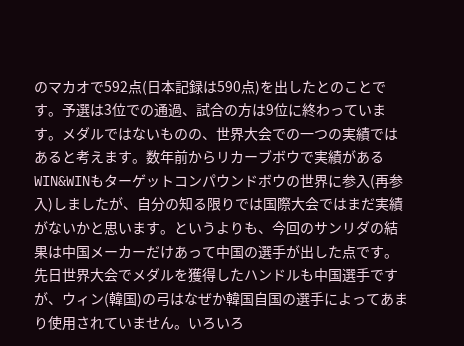のマカオで592点(日本記録は590点)を出したとのことです。予選は3位での通過、試合の方は9位に終わっています。メダルではないものの、世界大会での一つの実績ではあると考えます。数年前からリカーブボウで実績があるWIN&WINもターゲットコンパウンドボウの世界に参入(再参入)しましたが、自分の知る限りでは国際大会ではまだ実績がないかと思います。というよりも、今回のサンリダの結果は中国メーカーだけあって中国の選手が出した点です。先日世界大会でメダルを獲得したハンドルも中国選手ですが、ウィン(韓国)の弓はなぜか韓国自国の選手によってあまり使用されていません。いろいろ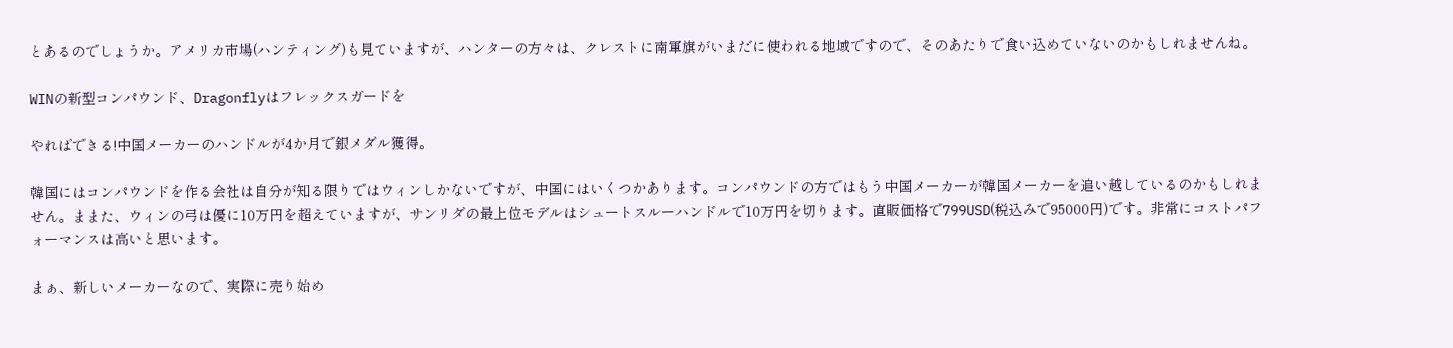とあるのでしょうか。アメリカ市場(ハンティング)も見ていますが、ハンターの方々は、クレストに南軍旗がいまだに使われる地域ですので、そのあたりで食い込めていないのかもしれませんね。

WINの新型コンパウンド、Dragonflyはフレックスガードを

やればできる!中国メーカーのハンドルが4か月で銀メダル獲得。

韓国にはコンパウンドを作る会社は自分が知る限りではウィンしかないですが、中国にはいくつかあります。コンパウンドの方ではもう中国メーカーが韓国メーカーを追い越しているのかもしれません。ままた、ウィンの弓は優に10万円を超えていますが、サンリダの最上位モデルはシュートスルーハンドルで10万円を切ります。直販価格で799USD(税込みで95000円)です。非常にコストパフォーマンスは高いと思います。

まぁ、新しいメーカーなので、実際に売り始め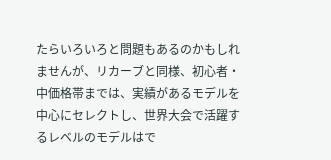たらいろいろと問題もあるのかもしれませんが、リカーブと同様、初心者・中価格帯までは、実績があるモデルを中心にセレクトし、世界大会で活躍するレベルのモデルはで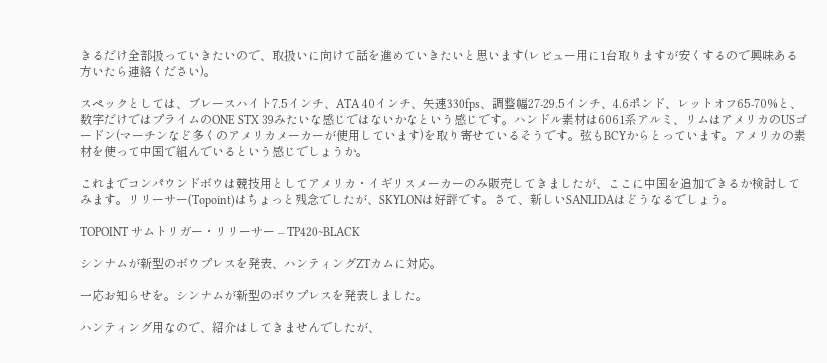きるだけ全部扱っていきたいので、取扱いに向けて話を進めていきたいと思います(レビュー用に1台取りますが安くするので興味ある方いたら連絡ください)。

スペックとしては、ブレースハイト7.5インチ、ATA 40インチ、矢速330fps、調整幅27-29.5インチ、4.6ポンド、レットオフ65-70%と、数字だけではプライムのONE STX 39みたいな感じではないかなという感じです。ハンドル素材は6061系アルミ、リムはアメリカのUSゴードン(マーチンなど多くのアメリカメーカーが使用しています)を取り寄せているそうです。弦もBCYからとっています。アメリカの素材を使って中国で組んでいるという感じでしょうか。

これまでコンパウンドボウは競技用としてアメリカ・イギリスメーカーのみ販売してきましたが、ここに中国を追加できるか検討してみます。リリーサー(Topoint)はちょっと残念でしたが、SKYLONは好評です。さて、新しいSANLIDAはどうなるでしょう。

TOPOINT サムトリガー・リリーサー – TP420~BLACK

シンナムが新型のボウプレスを発表、ハンティングZTカムに対応。

一応お知らせを。シンナムが新型のボウプレスを発表しました。

ハンティング用なので、紹介はしてきませんでしたが、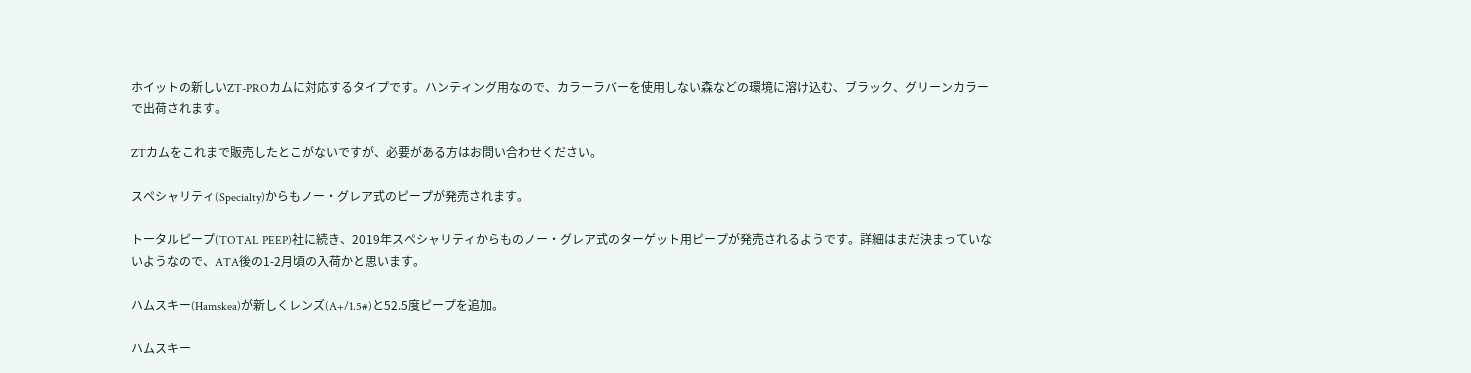ホイットの新しいZT-PROカムに対応するタイプです。ハンティング用なので、カラーラバーを使用しない森などの環境に溶け込む、ブラック、グリーンカラーで出荷されます。

ZTカムをこれまで販売したとこがないですが、必要がある方はお問い合わせください。

スペシャリティ(Specialty)からもノー・グレア式のピープが発売されます。

トータルピープ(TOTAL PEEP)社に続き、2019年スペシャリティからものノー・グレア式のターゲット用ピープが発売されるようです。詳細はまだ決まっていないようなので、ATA後の1-2月頃の入荷かと思います。

ハムスキー(Hamskea)が新しくレンズ(A+/1.5#)と52.5度ピープを追加。

ハムスキー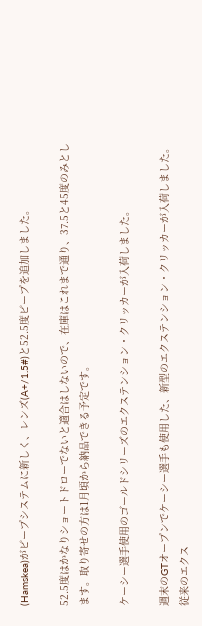(Hamskea)がピープシステムに新しく、レンズ(A+/1.5#)と52.5度ピープを追加しました。

52.5度はかなりショートドローでないと適合はしないので、在庫はこれまで通り、37.5と45度のみとします。取り寄せの方は1月頃から納品できる予定です。

ケーシー選手使用のゴールドシリーズのエクステンション・クリッカーが入荷しました。

週末のGTオープンでケーシー選手も使用した、新型のエクステンション・クリッカーが入荷しました。従来のエクス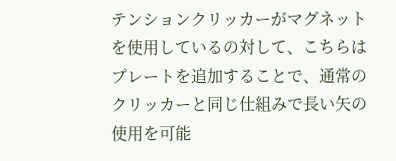テンションクリッカーがマグネットを使用しているの対して、こちらはプレートを追加することで、通常のクリッカーと同じ仕組みで長い矢の使用を可能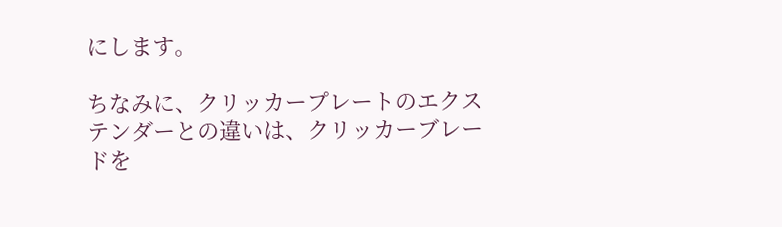にします。

ちなみに、クリッカープレートのエクステンダーとの違いは、クリッカーブレードを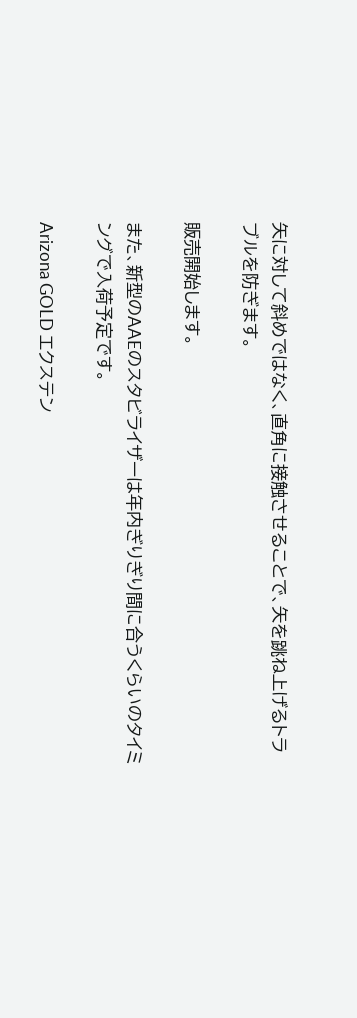矢に対して斜めではなく、直角に接触させることで、矢を跳ね上げるトラブルを防ぎます。

販売開始します。

また、新型のAAEのスタビライザーは年内ぎりぎり間に合うくらいのタイミングで入荷予定です。

Arizona GOLD エクステン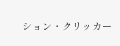ション・クリッカー